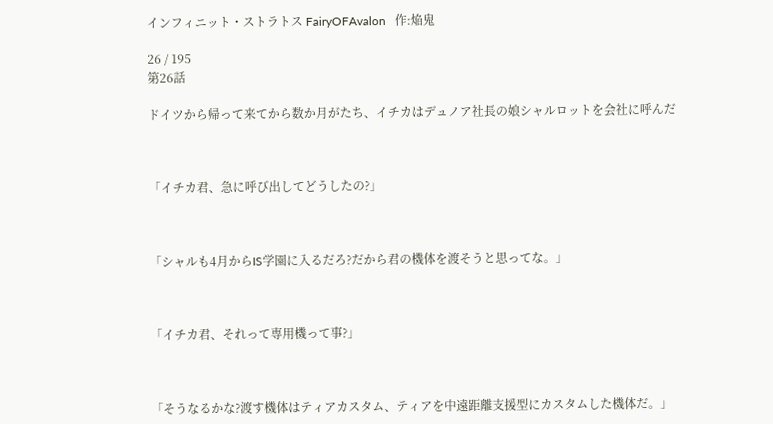インフィニット・ストラトス FairyOFAvalon   作:焔鬼

26 / 195
第26話

ドイツから帰って来てから数か月がたち、イチカはデュノア社長の娘シャルロットを会社に呼んだ



「イチカ君、急に呼び出してどうしたの?」



「シャルも4月からIS学園に入るだろ?だから君の機体を渡そうと思ってな。」



「イチカ君、それって専用機って事?」



「そうなるかな?渡す機体はティアカスタム、ティアを中遠距離支援型にカスタムした機体だ。」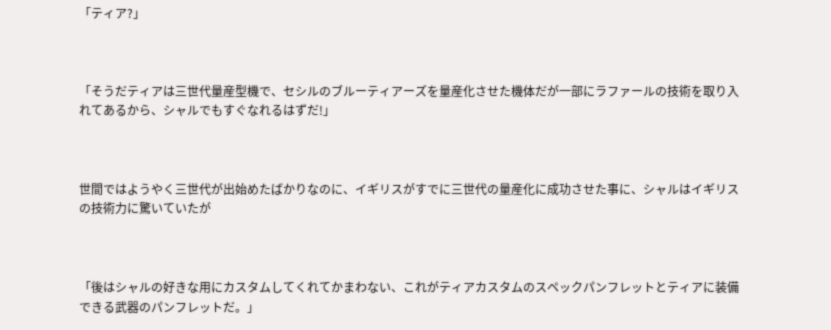「ティア?」



「そうだティアは三世代量産型機で、セシルのブルーティアーズを量産化させた機体だが一部にラファールの技術を取り入れてあるから、シャルでもすぐなれるはずだ!」



世間ではようやく三世代が出始めたばかりなのに、イギリスがすでに三世代の量産化に成功させた事に、シャルはイギリスの技術力に驚いていたが



「後はシャルの好きな用にカスタムしてくれてかまわない、これがティアカスタムのスペックパンフレットとティアに装備できる武器のパンフレットだ。」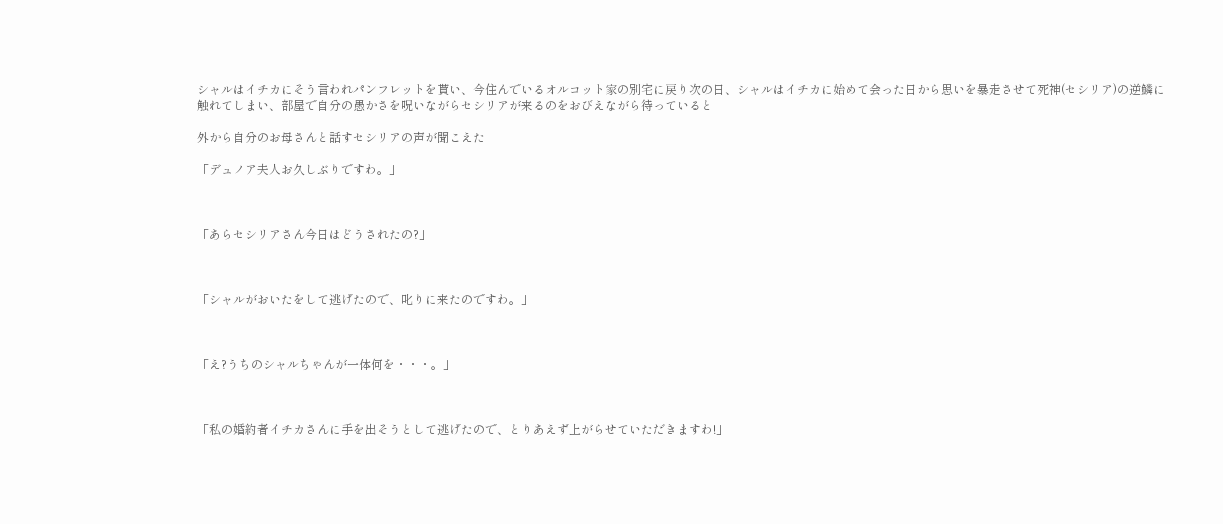シャルはイチカにそう言われパンフレットを貰い、今住んでいるオルコット家の別宅に戻り次の日、シャルはイチカに始めて会った日から思いを暴走させて死神(セシリア)の逆鱗に触れてしまい、部屋で自分の愚かさを呪いながらセシリアが来るのをおびえながら待っていると

外から自分のお母さんと話すセシリアの声が聞こえた

「デュノア夫人お久しぶりですわ。」



「あらセシリアさん今日はどうされたの?」



「シャルがおいたをして逃げたので、叱りに来たのですわ。」



「え?うちのシャルちゃんが一体何を・・・。」



「私の婚約者イチカさんに手を出そうとして逃げたので、とりあえず上がらせていただきますわ!」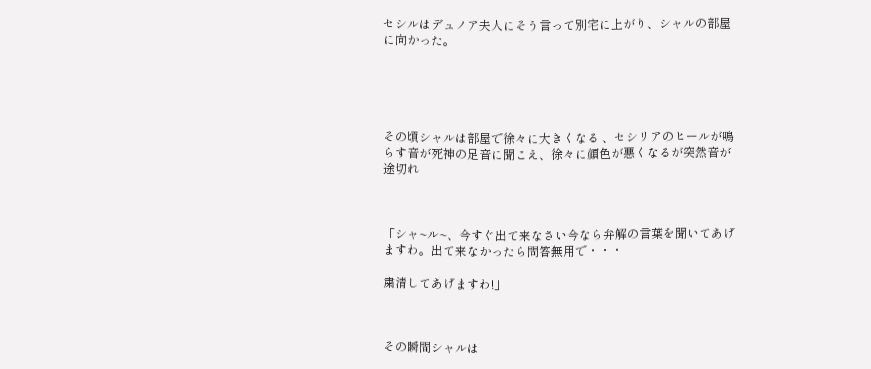セシルはデュノア夫人にそう言って別宅に上がり、シャルの部屋に向かった。





その頃シャルは部屋で徐々に大きくなる 、セシリアのヒールが鳴らす音が死神の足音に聞こえ、徐々に顔色が悪くなるが突然音が途切れ



「シャ~ル~、今すぐ出て来なさい今なら弁解の言葉を聞いてあげますわ。出て来なかったら問答無用で・・・

粛清してあげますわ!」



その瞬間シャルは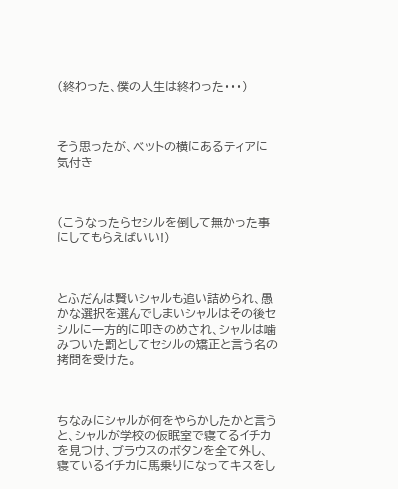(終わった、僕の人生は終わった・・・)



そう思ったが、ベットの横にあるティアに気付き



(こうなったらセシルを倒して無かった事にしてもらえばいい!)



とふだんは賢いシャルも追い詰められ、愚かな選択を選んでしまいシャルはその後セシルに一方的に叩きのめされ、シャルは噛みついた罰としてセシルの矯正と言う名の拷問を受けた。



ちなみにシャルが何をやらかしたかと言うと、シャルが学校の仮眠室で寝てるイチカを見つけ、ブラウスのボタンを全て外し、寝ているイチカに馬乗りになってキスをし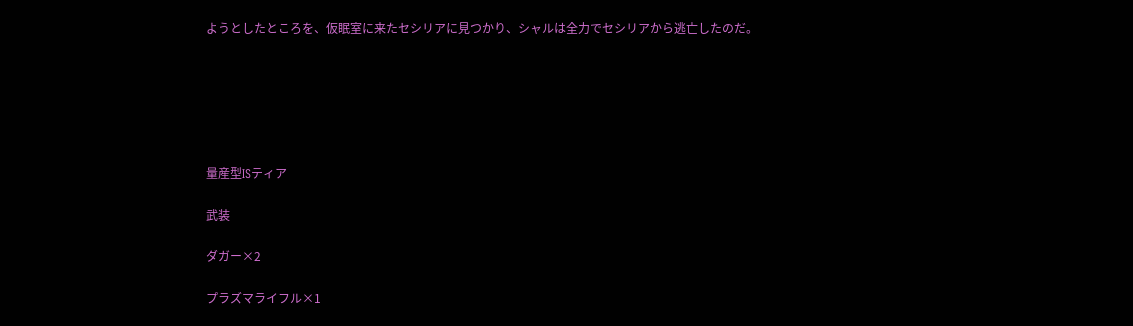ようとしたところを、仮眠室に来たセシリアに見つかり、シャルは全力でセシリアから逃亡したのだ。






量産型ISティア

武装

ダガー×2

プラズマライフル×1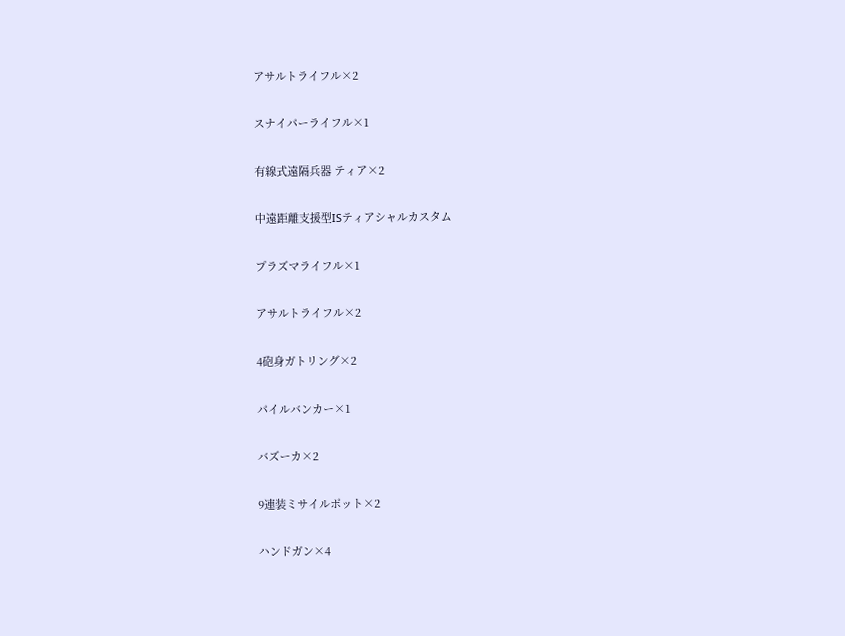アサルトライフル×2

スナイパーライフル×1

有線式遠隔兵器 ティア×2

中遠距離支援型ISティアシャルカスタム

プラズマライフル×1

アサルトライフル×2

4砲身ガトリング×2

パイルバンカー×1

バズーカ×2

9連装ミサイルポット×2

ハンドガン×4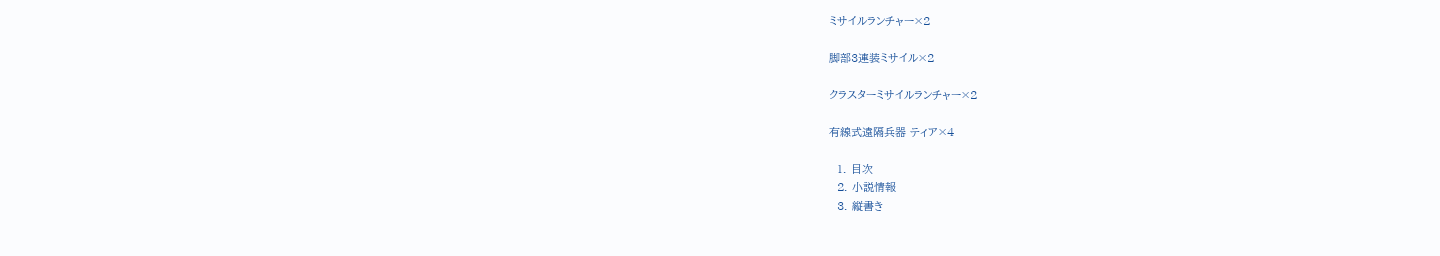ミサイルランチャー×2

脚部3連装ミサイル×2

クラスターミサイルランチャー×2

有線式遠隔兵器 ティア×4

  1. 目次
  2. 小説情報
  3. 縦書き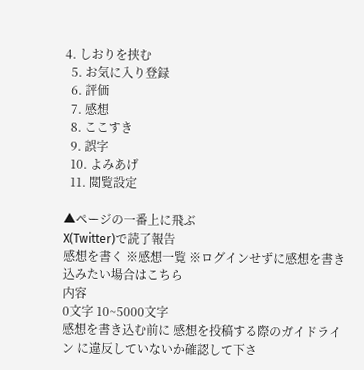4. しおりを挟む
  5. お気に入り登録
  6. 評価
  7. 感想
  8. ここすき
  9. 誤字
  10. よみあげ
  11. 閲覧設定

▲ページの一番上に飛ぶ
X(Twitter)で読了報告
感想を書く ※感想一覧 ※ログインせずに感想を書き込みたい場合はこちら
内容
0文字 10~5000文字
感想を書き込む前に 感想を投稿する際のガイドライン に違反していないか確認して下さ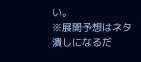い。
※展開予想はネタ潰しになるだ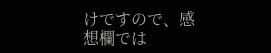けですので、感想欄では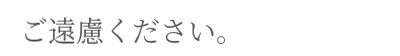ご遠慮ください。